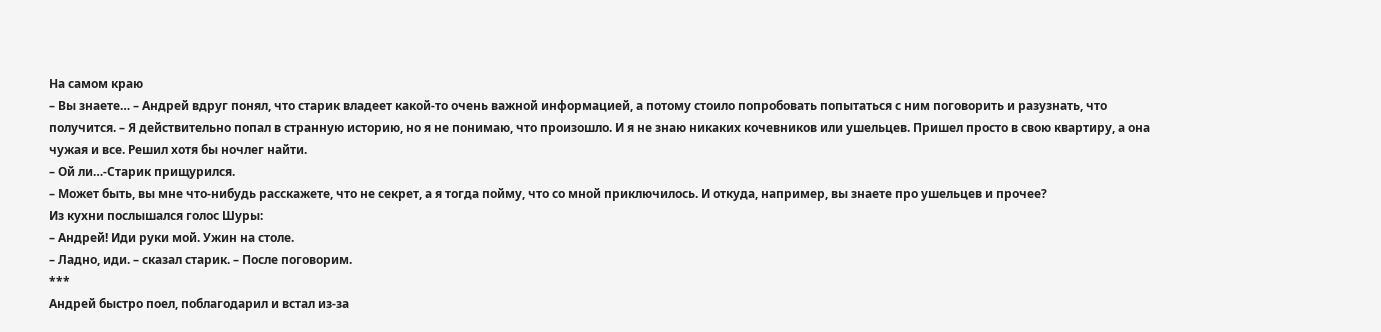На самом краю
– Вы знаете… – Андрей вдруг понял, что старик владеет какой‑то очень важной информацией, а потому стоило попробовать попытаться с ним поговорить и разузнать, что получится. – Я действительно попал в странную историю, но я не понимаю, что произошло. И я не знаю никаких кочевников или ушельцев. Пришел просто в свою квартиру, а она чужая и все. Решил хотя бы ночлег найти.
– Ой ли…‑Старик прищурился.
– Может быть, вы мне что‑нибудь расскажете, что не секрет, а я тогда пойму, что со мной приключилось. И откуда, например, вы знаете про ушельцев и прочее?
Из кухни послышался голос Шуры:
– Андрей! Иди руки мой. Ужин на столе.
– Ладно, иди. – сказал старик. – После поговорим.
***
Андрей быстро поел, поблагодарил и встал из‑за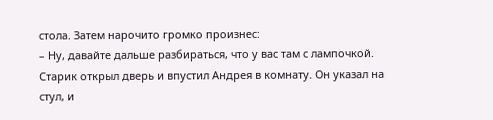стола. Затем нарочито громко произнес:
– Ну, давайте дальше разбираться, что у вас там с лампочкой.
Старик открыл дверь и впустил Андрея в комнату. Он указал на стул, и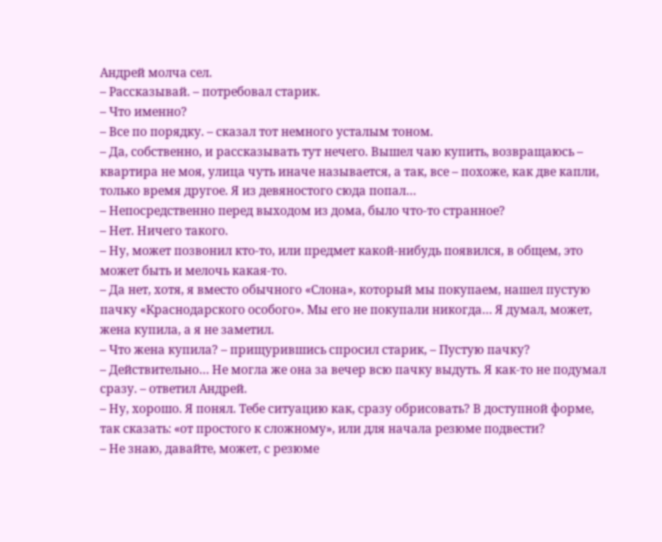Андрей молча сел.
– Рассказывай. – потребовал старик.
– Что именно?
– Все по порядку. – сказал тот немного усталым тоном.
– Да, собственно, и рассказывать тут нечего. Вышел чаю купить, возвращаюсь – квартира не моя, улица чуть иначе называется, а так, все – похоже, как две капли, только время другое. Я из девяностого сюда попал…
– Непосредственно перед выходом из дома, было что‑то странное?
– Нет. Ничего такого.
– Ну, может позвонил кто‑то, или предмет какой‑нибудь появился, в общем, это может быть и мелочь какая‑то.
– Да нет, хотя, я вместо обычного «Слона», который мы покупаем, нашел пустую пачку «Краснодарского особого». Мы его не покупали никогда… Я думал, может, жена купила, а я не заметил.
– Что жена купила? – прищурившись спросил старик, – Пустую пачку?
– Действительно… Не могла же она за вечер всю пачку выдуть. Я как‑то не подумал сразу. – ответил Андрей.
– Ну, хорошо. Я понял. Тебе ситуацию как, сразу обрисовать? В доступной форме, так сказать: «от простого к сложному», или для начала резюме подвести?
– Не знаю, давайте, может, с резюме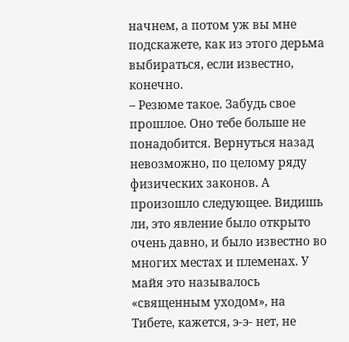начнем, а потом уж вы мне подскажете, как из этого дерьма выбираться, если известно, конечно.
– Резюме такое. Забудь свое прошлое. Оно тебе больше не понадобится. Вернуться назад невозможно, по целому ряду физических законов. А произошло следующее. Видишь ли, это явление было открыто очень давно, и было известно во многих местах и племенах. У майя это называлось «священным уходом», на Тибете, кажется, э‑э‑ нет, не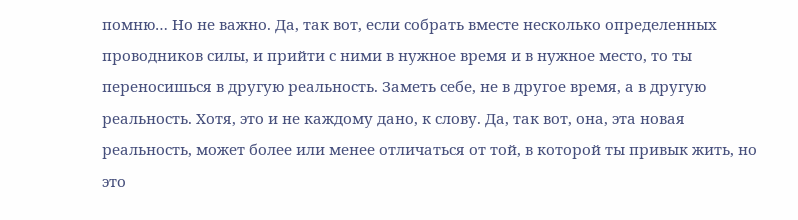помню… Но не важно. Да, так вот, если собрать вместе несколько определенных проводников силы, и прийти с ними в нужное время и в нужное место, то ты переносишься в другую реальность. Заметь себе, не в другое время, а в другую реальность. Хотя, это и не каждому дано, к слову. Да, так вот, она, эта новая реальность, может более или менее отличаться от той, в которой ты привык жить, но это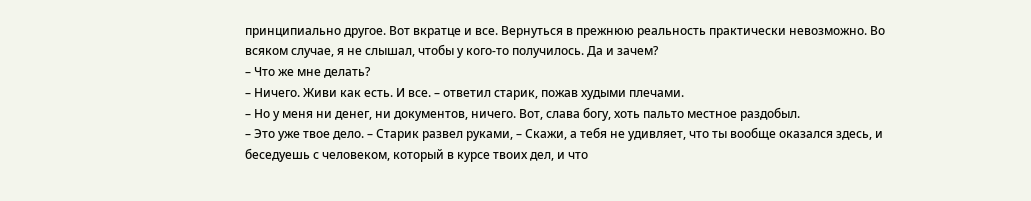принципиально другое. Вот вкратце и все. Вернуться в прежнюю реальность практически невозможно. Во всяком случае, я не слышал, чтобы у кого‑то получилось. Да и зачем?
– Что же мне делать?
– Ничего. Живи как есть. И все. – ответил старик, пожав худыми плечами.
– Но у меня ни денег, ни документов, ничего. Вот, слава богу, хоть пальто местное раздобыл.
– Это уже твое дело. – Старик развел руками, – Скажи, а тебя не удивляет, что ты вообще оказался здесь, и беседуешь с человеком, который в курсе твоих дел, и что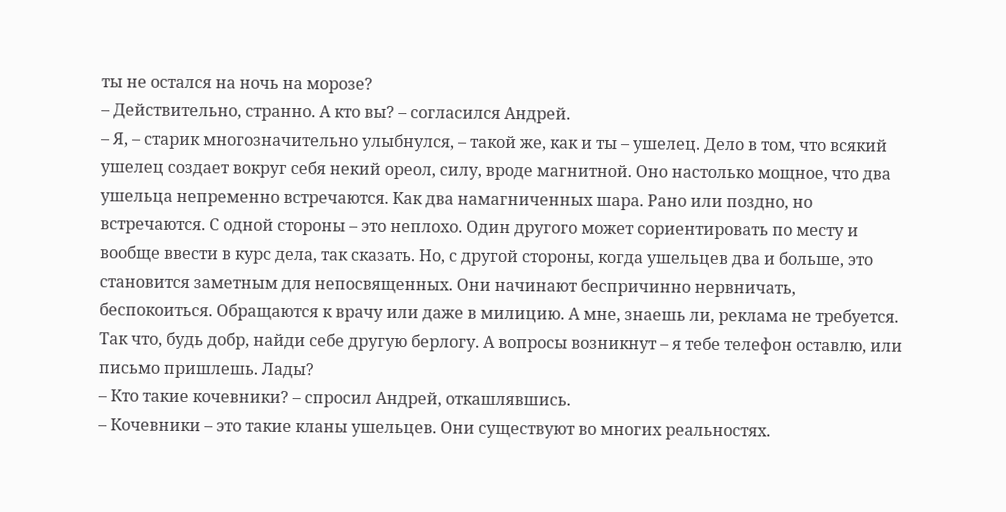ты не остался на ночь на морозе?
– Действительно, странно. А кто вы? – согласился Андрей.
– Я, – старик многозначительно улыбнулся, – такой же, как и ты – ушелец. Дело в том, что всякий ушелец создает вокруг себя некий ореол, силу, вроде магнитной. Оно настолько мощное, что два ушельца непременно встречаются. Как два намагниченных шара. Рано или поздно, но встречаются. С одной стороны – это неплохо. Один другого может сориентировать по месту и вообще ввести в курс дела, так сказать. Но, с другой стороны, когда ушельцев два и больше, это становится заметным для непосвященных. Они начинают беспричинно нервничать, беспокоиться. Обращаются к врачу или даже в милицию. А мне, знаешь ли, реклама не требуется. Так что, будь добр, найди себе другую берлогу. А вопросы возникнут – я тебе телефон оставлю, или письмо пришлешь. Лады?
– Кто такие кочевники? – спросил Андрей, откашлявшись.
– Кочевники – это такие кланы ушельцев. Они существуют во многих реальностях.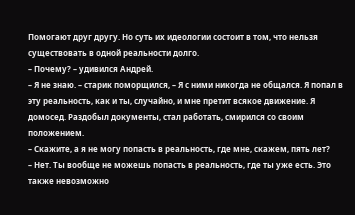Помогают друг другу. Но суть их идеологии состоит в том, что нельзя существовать в одной реальности долго.
– Почему? – удивился Андрей.
– Я не знаю. – старик поморщился, – Я с ними никогда не общался. Я попал в эту реальность, как и ты, случайно, и мне претит всякое движение. Я домосед. Раздобыл документы, стал работать, смирился со своим положением.
– Скажите, а я не могу попасть в реальность, где мне, скажем, пять лет?
– Нет. Ты вообще не можешь попасть в реальность, где ты уже есть. Это также невозможно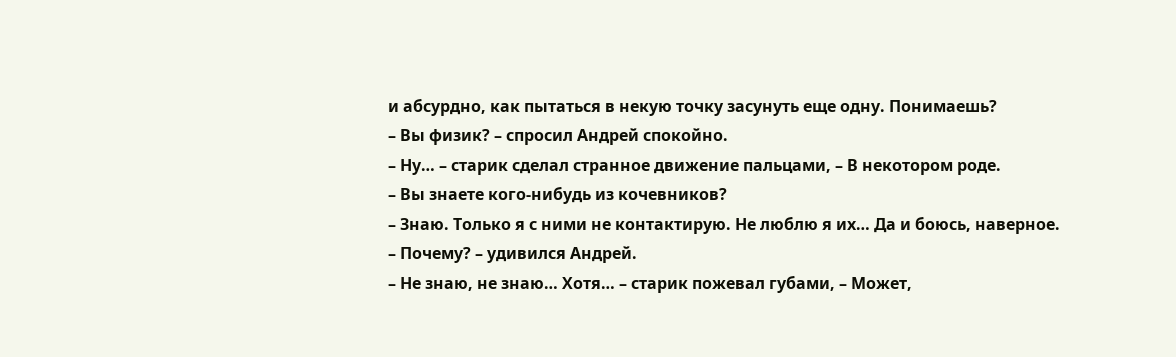и абсурдно, как пытаться в некую точку засунуть еще одну. Понимаешь?
– Вы физик? – спросил Андрей спокойно.
– Ну… – старик сделал странное движение пальцами, – В некотором роде.
– Вы знаете кого‑нибудь из кочевников?
– Знаю. Только я с ними не контактирую. Не люблю я их… Да и боюсь, наверное.
– Почему? – удивился Андрей.
– Не знаю, не знаю… Хотя… – старик пожевал губами, – Может,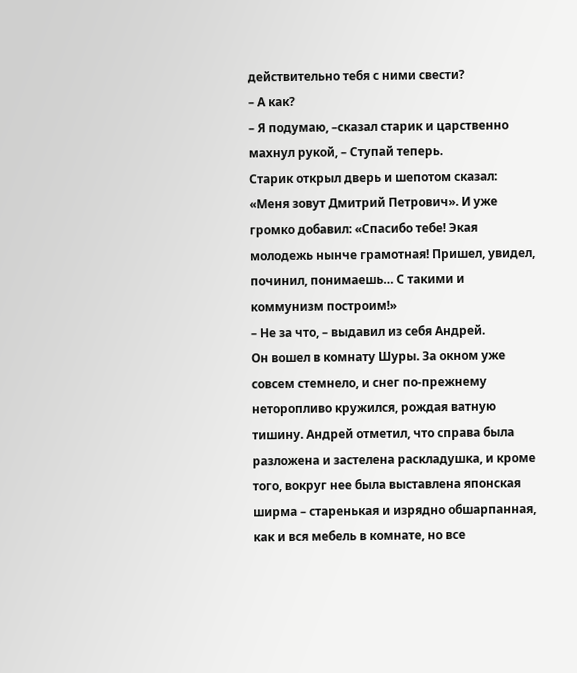действительно тебя с ними свести?
– А как?
– Я подумаю, –сказал старик и царственно махнул рукой, – Ступай теперь.
Старик открыл дверь и шепотом сказал: «Меня зовут Дмитрий Петрович». И уже громко добавил: «Спасибо тебе! Экая молодежь нынче грамотная! Пришел, увидел, починил, понимаешь… С такими и коммунизм построим!»
– Не за что, – выдавил из себя Андрей.
Он вошел в комнату Шуры. За окном уже совсем стемнело, и снег по‑прежнему неторопливо кружился, рождая ватную тишину. Андрей отметил, что справа была разложена и застелена раскладушка, и кроме того, вокруг нее была выставлена японская ширма – старенькая и изрядно обшарпанная, как и вся мебель в комнате, но все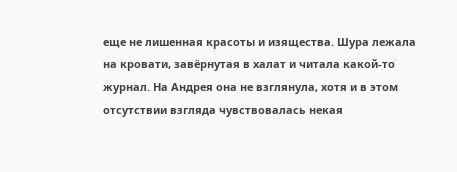еще не лишенная красоты и изящества. Шура лежала на кровати, завёрнутая в халат и читала какой‑то журнал. На Андрея она не взглянула, хотя и в этом отсутствии взгляда чувствовалась некая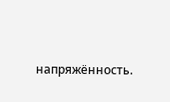напряжённость.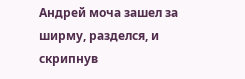Андрей моча зашел за ширму, разделся, и скрипнув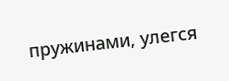пружинами, улегся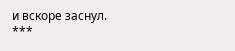и вскоре заснул.
***